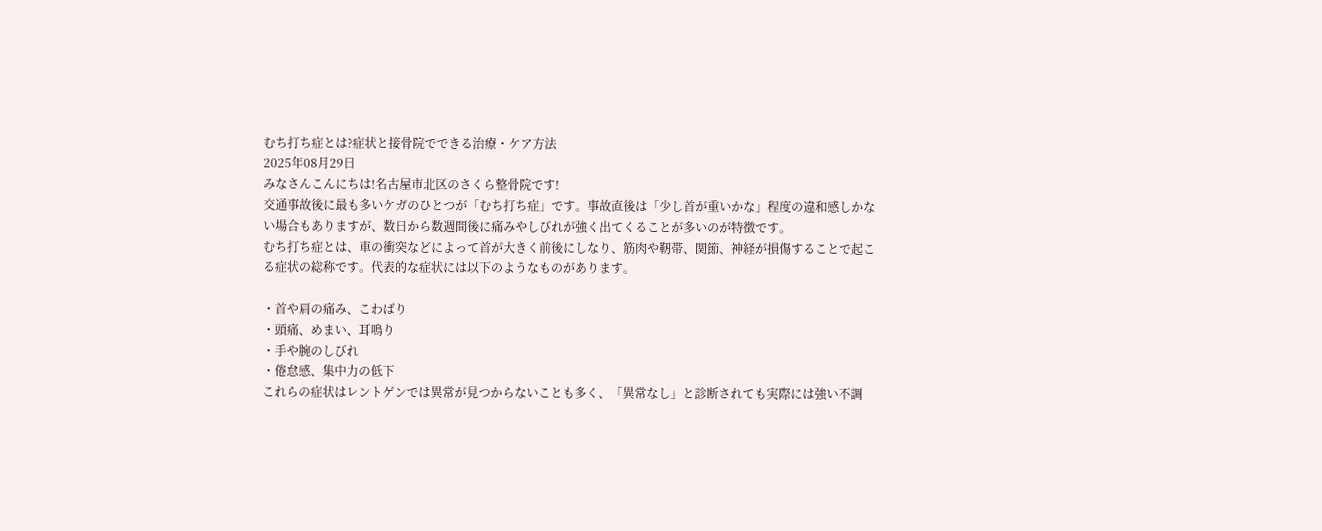むち打ち症とは?症状と接骨院でできる治療・ケア方法
2025年08月29日
みなさんこんにちは!名古屋市北区のさくら整骨院です!
交通事故後に最も多いケガのひとつが「むち打ち症」です。事故直後は「少し首が重いかな」程度の違和感しかない場合もありますが、数日から数週間後に痛みやしびれが強く出てくることが多いのが特徴です。
むち打ち症とは、車の衝突などによって首が大きく前後にしなり、筋肉や靭帯、関節、神経が損傷することで起こる症状の総称です。代表的な症状には以下のようなものがあります。

・首や肩の痛み、こわばり
・頭痛、めまい、耳鳴り
・手や腕のしびれ
・倦怠感、集中力の低下
これらの症状はレントゲンでは異常が見つからないことも多く、「異常なし」と診断されても実際には強い不調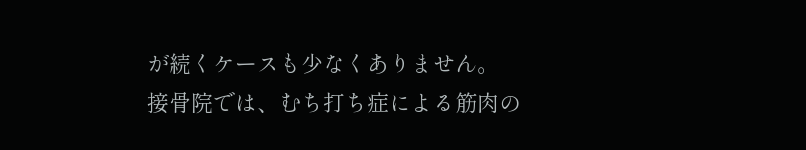が続くケースも少なくありません。
接骨院では、むち打ち症による筋肉の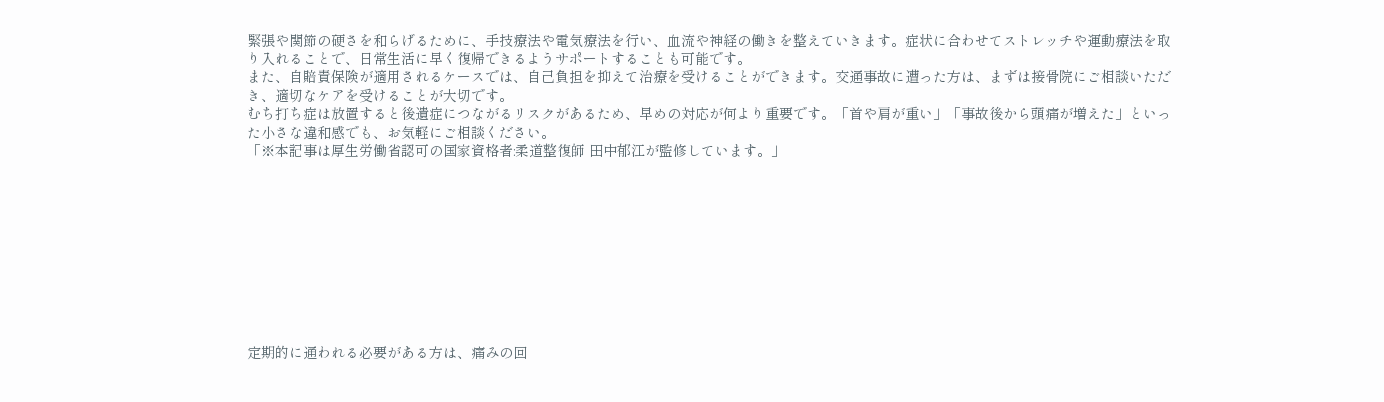緊張や関節の硬さを和らげるために、手技療法や電気療法を行い、血流や神経の働きを整えていきます。症状に合わせてストレッチや運動療法を取り入れることで、日常生活に早く復帰できるようサポートすることも可能です。
また、自賠責保険が適用されるケースでは、自己負担を抑えて治療を受けることができます。交通事故に遭った方は、まずは接骨院にご相談いただき、適切なケアを受けることが大切です。
むち打ち症は放置すると後遺症につながるリスクがあるため、早めの対応が何より重要です。「首や肩が重い」「事故後から頭痛が増えた」といった小さな違和感でも、お気軽にご相談ください。
「※本記事は厚生労働省認可の国家資格者:柔道整復師 田中郁江が監修しています。」










定期的に通われる必要がある方は、痛みの回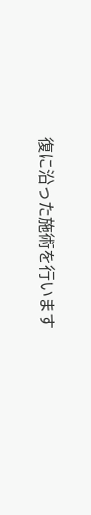復に沿った施術を行います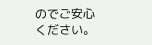のでご安心ください。